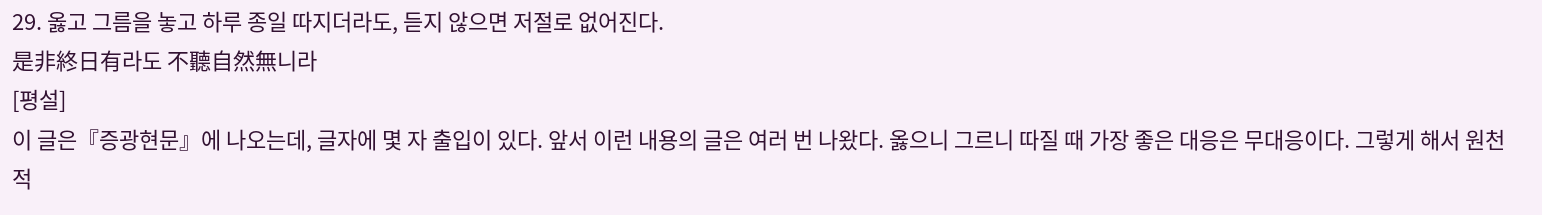29. 옳고 그름을 놓고 하루 종일 따지더라도, 듣지 않으면 저절로 없어진다.
是非終日有라도 不聽自然無니라
[평설]
이 글은『증광현문』에 나오는데, 글자에 몇 자 출입이 있다. 앞서 이런 내용의 글은 여러 번 나왔다. 옳으니 그르니 따질 때 가장 좋은 대응은 무대응이다. 그렇게 해서 원천적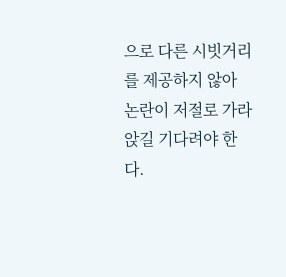으로 다른 시빗거리를 제공하지 않아 논란이 저절로 가라앉길 기다려야 한다.